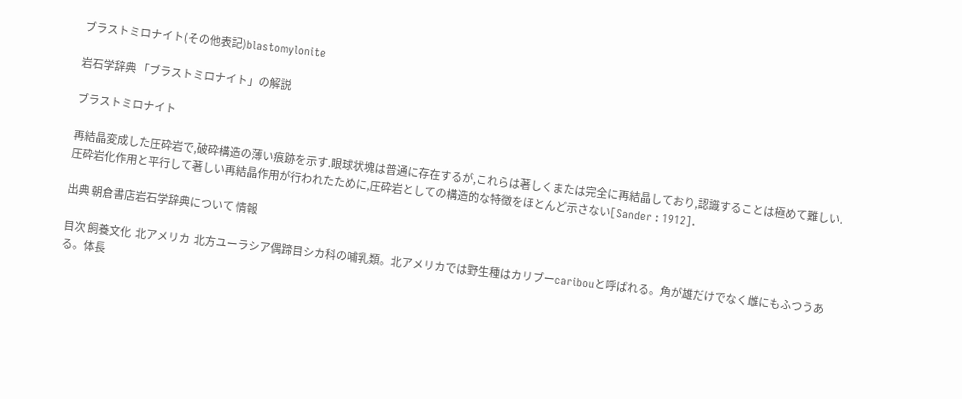ブラストミロナイト(その他表記)blastomylonite

岩石学辞典 「ブラストミロナイト」の解説

ブラストミロナイト

再結晶変成した圧砕岩で,破砕構造の薄い痕跡を示す.眼球状塊は普通に存在するが,これらは著しくまたは完全に再結晶しており,認識することは極めて難しい.圧砕岩化作用と平行して著しい再結晶作用が行われたために,圧砕岩としての構造的な特徴をほとんど示さない[Sander : 1912].

出典 朝倉書店岩石学辞典について 情報

目次 飼養文化  北アメリカ  北方ユーラシア偶蹄目シカ科の哺乳類。北アメリカでは野生種はカリブーcaribouと呼ばれる。角が雄だけでなく雌にもふつうある。体長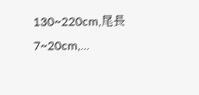130~220cm,尾長7~20cm,...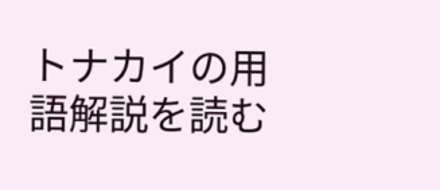トナカイの用語解説を読む